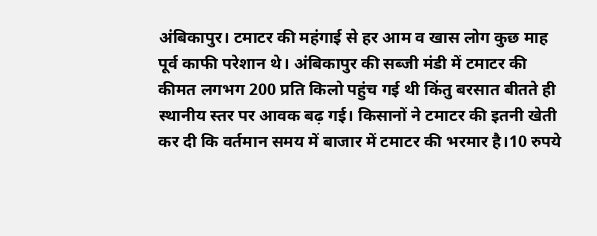अंबिकापुर। टमाटर की महंगाई से हर आम व खास लोग कुछ माह पूर्व काफी परेशान थे। अंबिकापुर की सब्जी मंडी में टमाटर की कीमत लगभग 200 प्रति किलो पहुंच गई थी किंतु बरसात बीतते ही स्थानीय स्तर पर आवक बढ़ गई। किसानों ने टमाटर की इतनी खेती कर दी कि वर्तमान समय में बाजार में टमाटर की भरमार है।10 रुपये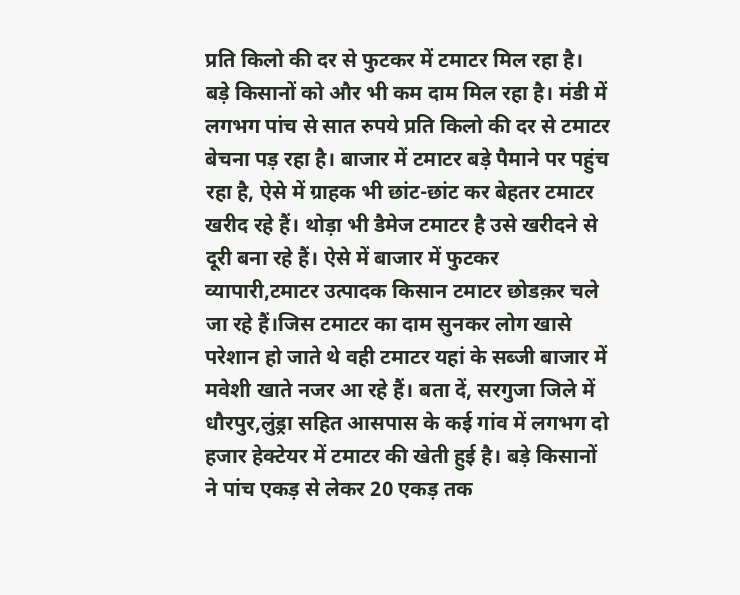प्रति किलो की दर से फुटकर में टमाटर मिल रहा है।
बड़े किसानों को और भी कम दाम मिल रहा है। मंडी में लगभग पांच से सात रुपये प्रति किलो की दर से टमाटर बेचना पड़ रहा है। बाजार में टमाटर बड़े पैमाने पर पहुंच रहा है, ऐसे में ग्राहक भी छांट-छांट कर बेहतर टमाटर खरीद रहे हैं। थोड़ा भी डैमेज टमाटर है उसे खरीदने से दूरी बना रहे हैं। ऐसे में बाजार में फुटकर व्यापारी,टमाटर उत्पादक किसान टमाटर छोडक़र चले जा रहे हैं।जिस टमाटर का दाम सुनकर लोग खासे परेशान हो जाते थे वही टमाटर यहां के सब्जी बाजार में मवेशी खाते नजर आ रहे हैं। बता दें, सरगुजा जिले में धौरपुर,लुंड्रा सहित आसपास के कई गांव में लगभग दो हजार हेक्टेयर में टमाटर की खेती हुई है। बड़े किसानों ने पांच एकड़ से लेकर 20 एकड़ तक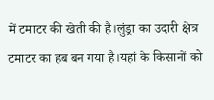में टमाटर की खेती की है।लुंड्रा का उदारी क्षेत्र टमाटर का हब बन गया है।यहां के किसानों को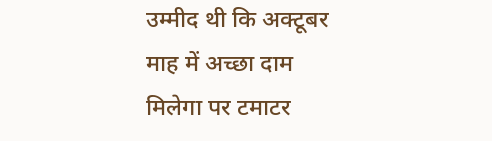उम्मीद थी कि अक्टूबर माह में अच्छा दाम मिलेगा पर टमाटर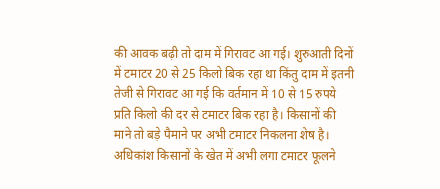की आवक बढ़ी तो दाम में गिरावट आ गई। शुरुआती दिनों में टमाटर 20 से 25 किलो बिक रहा था किंतु दाम में इतनी तेजी से गिरावट आ गई कि वर्तमान में 10 से 15 रुपये प्रति किलो की दर से टमाटर बिक रहा है। किसानों की माने तो बड़े पैमाने पर अभी टमाटर निकलना शेष है। अधिकांश किसानों के खेत में अभी लगा टमाटर फूलने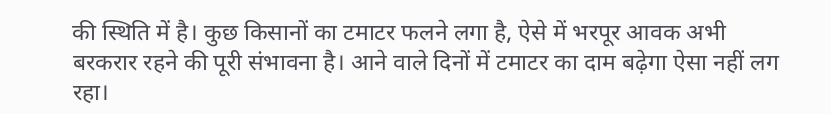की स्थिति में है। कुछ किसानों का टमाटर फलने लगा है, ऐसे में भरपूर आवक अभी बरकरार रहने की पूरी संभावना है। आने वाले दिनों में टमाटर का दाम बढ़ेगा ऐसा नहीं लग रहा।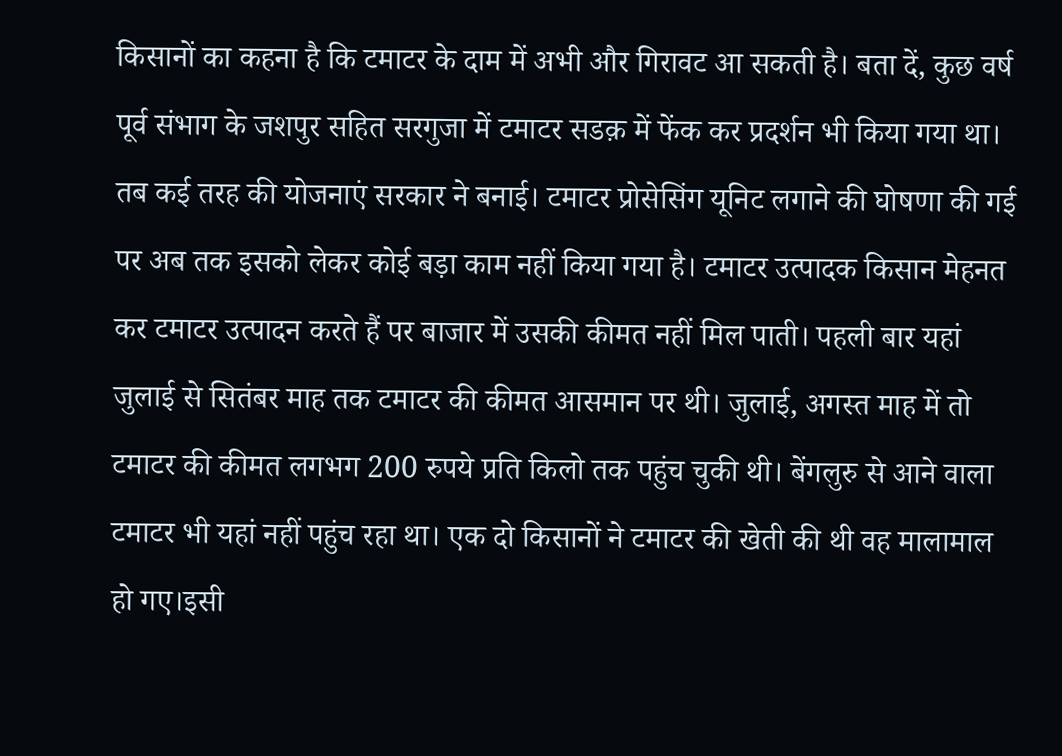किसानों का कहना है कि टमाटर के दाम में अभी और गिरावट आ सकती है। बता दें, कुछ वर्ष पूर्व संभाग के जशपुर सहित सरगुजा में टमाटर सडक़ में फेंक कर प्रदर्शन भी किया गया था। तब कई तरह की योजनाएं सरकार ने बनाई। टमाटर प्रोसेसिंग यूनिट लगाने की घोषणा की गई पर अब तक इसको लेकर कोई बड़ा काम नहीं किया गया है। टमाटर उत्पादक किसान मेहनत कर टमाटर उत्पादन करते हैं पर बाजार में उसकी कीमत नहीं मिल पाती। पहली बार यहां जुलाई से सितंबर माह तक टमाटर की कीमत आसमान पर थी। जुलाई, अगस्त माह में तो टमाटर की कीमत लगभग 200 रुपये प्रति किलो तक पहुंच चुकी थी। बेंगलुरु से आने वाला टमाटर भी यहां नहीं पहुंच रहा था। एक दो किसानों ने टमाटर की खेती की थी वह मालामाल हो गए।इसी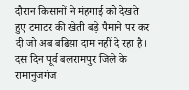दौरान किसानों ने मंहगाई को देखते हुए टमाटर की खेती बड़े पैमाने पर कर दी जो अब बढिय़ा दाम नहीं दे रहा है। दस दिन पूर्व बलरामपुर जिले के रामानुजगंज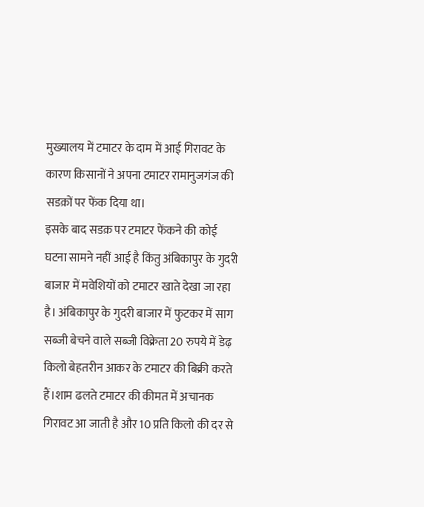मुख्यालय में टमाटर के दाम में आई गिरावट के कारण किसानों ने अपना टमाटर रामानुजगंज की सडक़ों पर फेंक दिया था।
इसके बाद सडक़ पर टमाटर फेंकने की कोई घटना सामने नहीं आई है किंतु अंबिकापुर के गुदरी बाजार में मवेशियों को टमाटर खाते देखा जा रहा है। अंबिकापुर के गुदरी बाजार में फुटकर में साग सब्जी बेचने वाले सब्जी विक्रेता 20 रुपये में डेढ़ किलो बेहतरीन आकर के टमाटर की बिक्री करते हैं।शाम ढलते टमाटर की कीमत में अचानक गिरावट आ जाती है और 10 प्रति किलो की दर से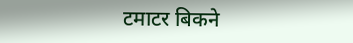टमाटर बिकने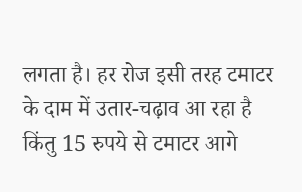लगता है। हर रोज इसी तरह टमाटर के दाम में उतार-चढ़ाव आ रहा है किंतु 15 रुपये से टमाटर आगे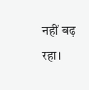नहीं बढ़ रहा।